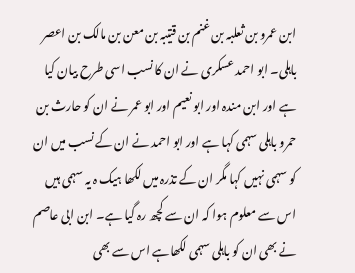ابن عمرو بن ثعلبہ بن غنم بن قتیبہ بن معن بن مالک بن اعصر باہلی۔ ابو احمد عسکری نے ان کا نسب اسی طرح بیان کیا ہے اور ابن مندہ اور ابو نعیم اور ابو عمر نے ان کو حارث بن حمرو باہلی سہمی کہا ہے اور ابو احمد نے ان کے نسب میں ان کو سہمی نہیں کہا مگر ان کے تذرہ میں لکھا ہیک ہ یہ سہمی ہیں اس سے معلوم ہوا کہ ان سے کچھ رہ گیا ہے۔ ابن ابی عاصم نے بھی ان کو باہلی سہمی لکھاہے اس سے بھی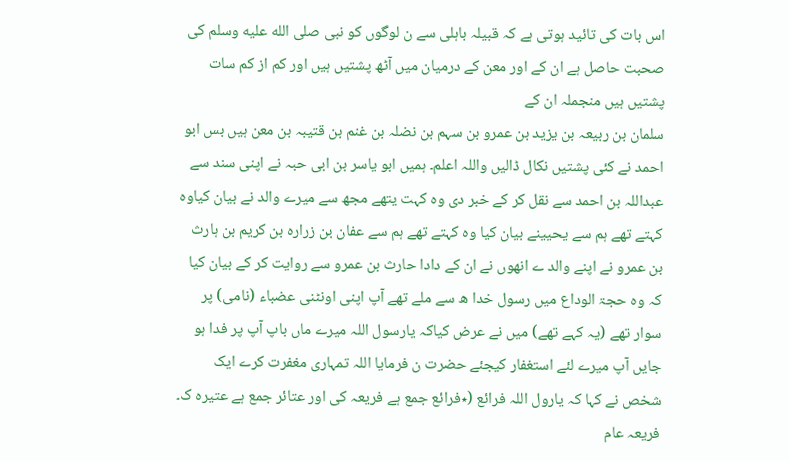اس بات کی تائید ہوتی ہے کہ قبیلہ باہلی سے ن لوگوں کو نبی صلى الله عليه وسلم کی صحبت حاصل ہے ان کے اور معن کے درمیان میں آٹھ پشتیں ہیں اور کم از کم سات پشتیں ہیں منجملہ ان کے
سلمان بن ربیعہ بن یزید بن عمرو بن سہم بن نضلہ بن غنم بن قتیبہ بن معن ہیں بس ابو احمد نے کئی پشتیں نکال ڈالیں واللہ اعلم۔ ہمیں ابو یاسر بن ابی حبہ نے اپنی سند سے عبداللہ بن احمد سے نقل کر کے خبر دی وہ کہت یتھے مجھ سے میرے والد نے بیان کیاوہ کہتے تھے ہم سے یحیینے بیان کیا وہ کہتے تھے ہم سے عفان بن زرارہ بن کریم بن ہارث بن عمرو نے اپنے والد ے انھوں نے ان کے دادا حارث بن عمرو سے روایت کر کے بیان کیا کہ وہ حجۃ الوداع میں رسول خدا ھ سے ملے تھے آپ اپنی اونٹنی عضباء (نامی) پر سوار تھے (یہ کہے تھے) میں نے عرض کیاکہ یارسول اللہ میرے ماں باپ آپ پر فدا ہو جایں آپ میرے لئے استغفار کیجئے حضرت ن فرمایا اللہ تمہاری مغفرت کرے ایک شخص نے کہا کہ یارول اللہ فرائع (٭فرائع جمع ہے فریعہ کی اور عتائر جمع ہے عتیرہ ک۔ فریعہ عام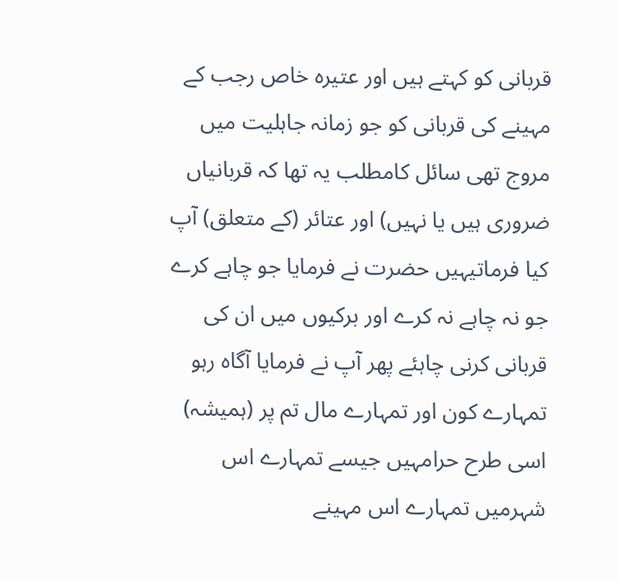قربانی کو کہتے ہیں اور عتیرہ خاص رجب کے مہینے کی قربانی کو جو زمانہ جاہلیت میں مروج تھی سائل کامطلب یہ تھا کہ قربانیاں ضروری ہیں یا نہیں) اور عتائر (کے متعلق) آپ کیا فرماتیہیں حضرت نے فرمایا جو چاہے کرے جو نہ چاہے نہ کرے اور برکیوں میں ان کی قربانی کرنی چاہئے پھر آپ نے فرمایا آگاہ رہو تمہارے کون اور تمہارے مال تم پر (ہمیشہ) اسی طرح حرامہیں جیسے تمہارے اس شہرمیں تمہارے اس مہینے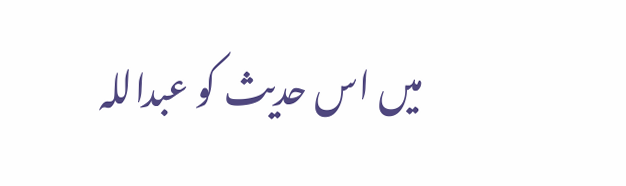میں اس حدیث کو عبداللہ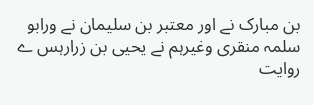بن مبارک نے اور معتبر بن سلیمان نے ورابو سلمہ منقری وغیرہم نے یحیی بن زرارہس ے روایت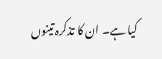کیا ہے۔ ان کا تذکرہ تینوں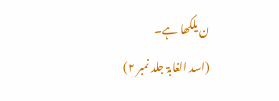ن یلکھا ہے۔
(اسد الغابۃ جلد نمبر ۲)